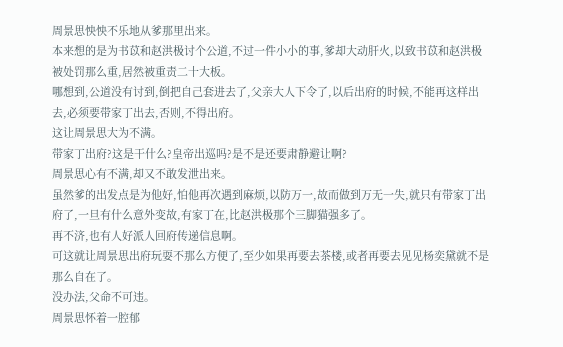周景思怏怏不乐地从爹那里出来。
本来想的是为书苡和赵洪极讨个公道,不过一件小小的事,爹却大动肝火,以致书苡和赵洪极被处罚那么重,居然被重责二十大板。
哪想到,公道没有讨到,倒把自己套进去了,父亲大人下令了,以后出府的时候,不能再这样出去,必须要带家丁出去,否则,不得出府。
这让周景思大为不满。
带家丁出府?这是干什么?皇帝出巡吗?是不是还要肃静避让啊?
周景思心有不满,却又不敢发泄出来。
虽然爹的出发点是为他好,怕他再次遇到麻烦,以防万一,故而做到万无一失,就只有带家丁出府了,一旦有什么意外变故,有家丁在,比赵洪极那个三脚猫强多了。
再不济,也有人好派人回府传递信息啊。
可这就让周景思出府玩耍不那么方便了,至少如果再要去茶楼,或者再要去见见杨奕黛就不是那么自在了。
没办法,父命不可违。
周景思怀着一腔郁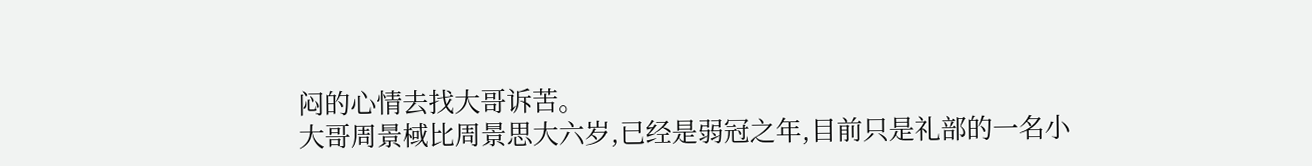闷的心情去找大哥诉苦。
大哥周景棫比周景思大六岁,已经是弱冠之年,目前只是礼部的一名小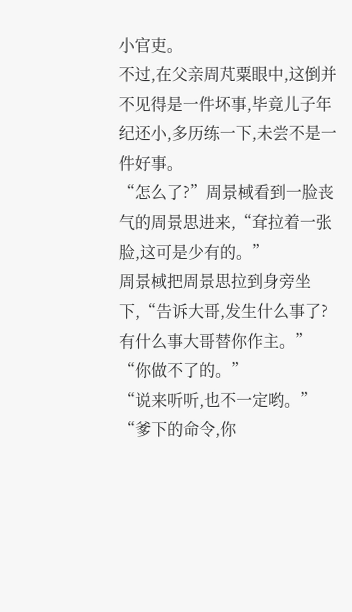小官吏。
不过,在父亲周芃粟眼中,这倒并不见得是一件坏事,毕竟儿子年纪还小,多历练一下,未尝不是一件好事。
“怎么了?”周景棫看到一脸丧气的周景思进来,“耷拉着一张脸,这可是少有的。”
周景棫把周景思拉到身旁坐下,“告诉大哥,发生什么事了?有什么事大哥替你作主。”
“你做不了的。”
“说来听听,也不一定哟。”
“爹下的命令,你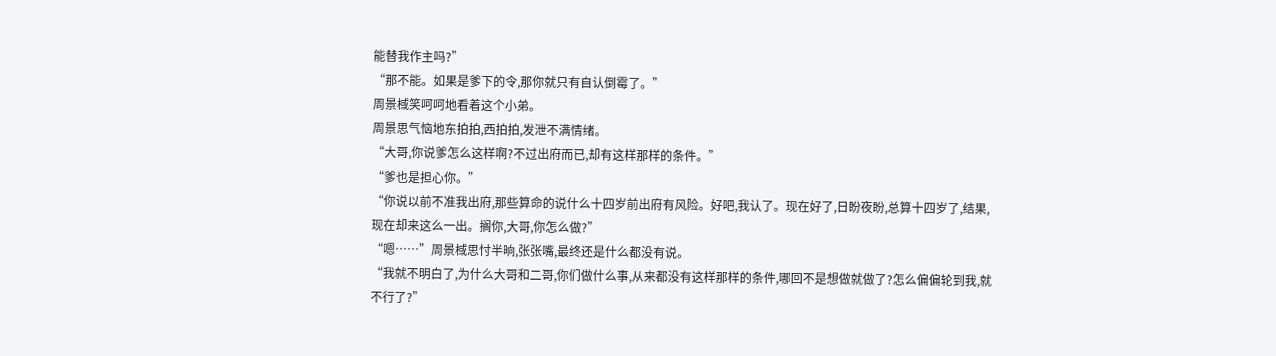能替我作主吗?”
“那不能。如果是爹下的令,那你就只有自认倒霉了。”
周景棫笑呵呵地看着这个小弟。
周景思气恼地东拍拍,西拍拍,发泄不满情绪。
“大哥,你说爹怎么这样啊?不过出府而已,却有这样那样的条件。”
“爹也是担心你。”
“你说以前不准我出府,那些算命的说什么十四岁前出府有风险。好吧,我认了。现在好了,日盼夜盼,总算十四岁了,结果,现在却来这么一出。搁你,大哥,你怎么做?”
“嗯……”周景棫思忖半晌,张张嘴,最终还是什么都没有说。
“我就不明白了,为什么大哥和二哥,你们做什么事,从来都没有这样那样的条件,哪回不是想做就做了?怎么偏偏轮到我,就不行了?”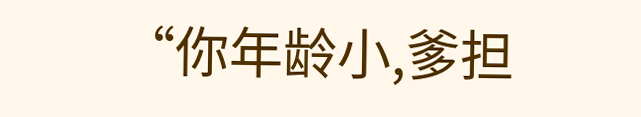“你年龄小,爹担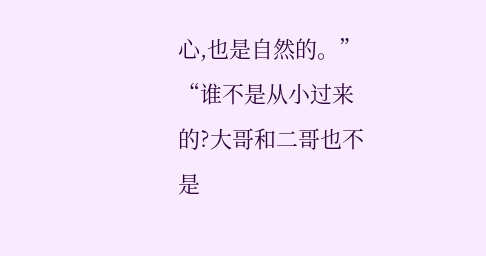心,也是自然的。”
“谁不是从小过来的?大哥和二哥也不是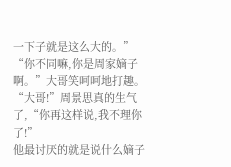一下子就是这么大的。”
“你不同嘛,你是周家嫡子啊。”大哥笑呵呵地打趣。
“大哥!”周景思真的生气了,“你再这样说,我不理你了!”
他最讨厌的就是说什么嫡子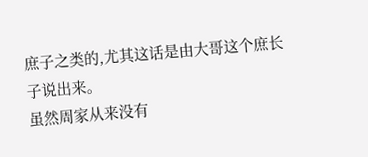庶子之类的,尤其这话是由大哥这个庶长子说出来。
虽然周家从来没有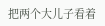把两个大儿子看着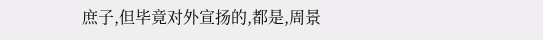庶子,但毕竟对外宣扬的,都是,周景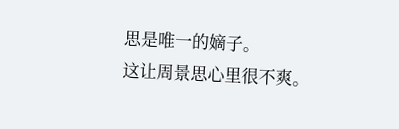思是唯一的嫡子。
这让周景思心里很不爽。